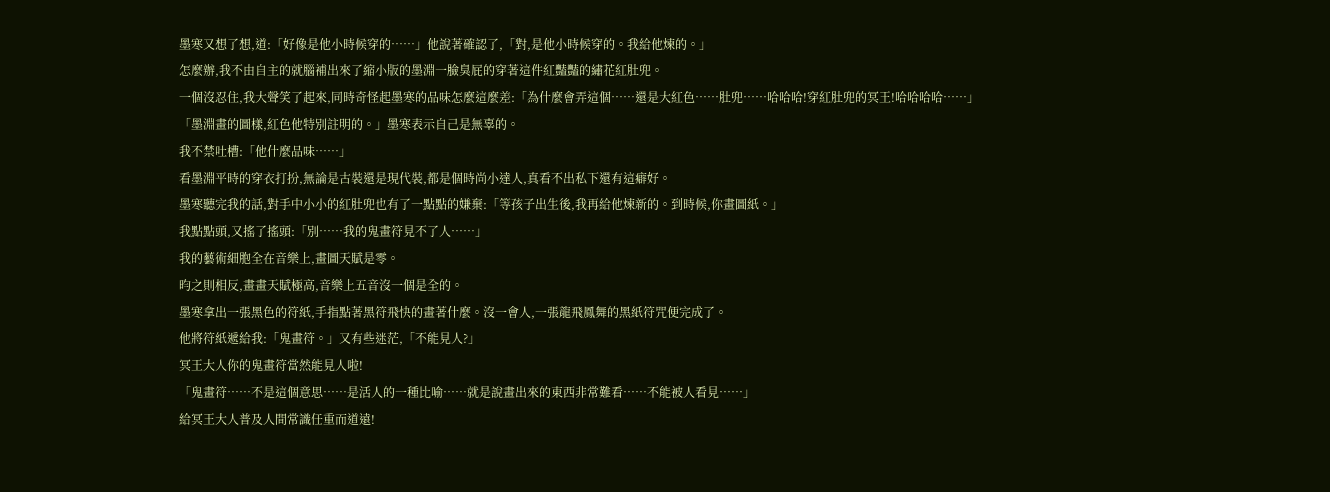墨寒又想了想,道:「好像是他小時候穿的……」他說著確認了,「對,是他小時候穿的。我給他煉的。」
怎麼辦,我不由自主的就腦補出來了縮小版的墨淵一臉臭屁的穿著這件紅豔豔的繡花紅肚兜。
一個沒忍住,我大聲笑了起來,同時奇怪起墨寒的品味怎麼這麼差:「為什麼會弄這個……還是大紅色……肚兜……哈哈哈!穿紅肚兜的冥王!哈哈哈哈……」
「墨淵畫的圖樣,紅色他特別註明的。」墨寒表示自己是無辜的。
我不禁吐槽:「他什麼品味……」
看墨淵平時的穿衣打扮,無論是古裝還是現代裝,都是個時尚小達人,真看不出私下還有這癖好。
墨寒聽完我的話,對手中小小的紅肚兜也有了一點點的嫌棄:「等孩子出生後,我再給他煉新的。到時候,你畫圖紙。」
我點點頭,又搖了搖頭:「別……我的鬼畫符見不了人……」
我的藝術細胞全在音樂上,畫圖天賦是零。
昀之則相反,畫畫天賦極高,音樂上五音沒一個是全的。
墨寒拿出一張黑色的符紙,手指點著黑符飛快的畫著什麼。沒一會人,一張龍飛鳳舞的黑紙符咒便完成了。
他將符紙遞給我:「鬼畫符。」又有些迷茫,「不能見人?」
冥王大人你的鬼畫符當然能見人啦!
「鬼畫符……不是這個意思……是活人的一種比喻……就是說畫出來的東西非常難看……不能被人看見……」
給冥王大人普及人間常識任重而道遠!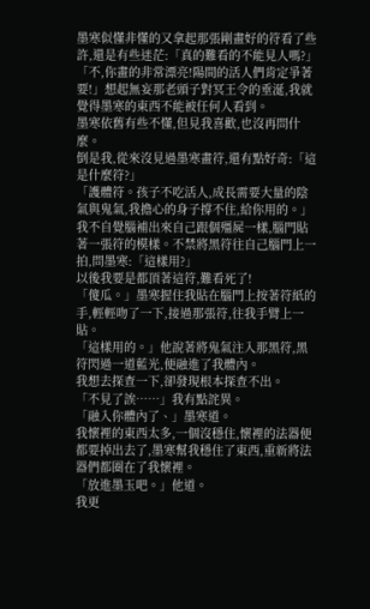墨寒似懂非懂的又拿起那張剛畫好的符看了些許,還是有些迷茫:「真的難看的不能見人嗎?」
「不,你畫的非常漂亮!陽間的活人們肯定爭著要!」想起無妄那老頭子對冥王令的垂涎,我就覺得墨寒的東西不能被任何人看到。
墨寒依舊有些不懂,但見我喜歡,也沒再問什麼。
倒是我,從來沒見過墨寒畫符,還有點好奇:「這是什麼符?」
「護體符。孩子不吃活人,成長需要大量的陰氣與鬼氣,我擔心的身子撐不住,給你用的。」
我不自覺腦補出來自己跟個殭屍一樣,腦門貼著一張符的模樣。不禁將黑符往自己腦門上一拍,問墨寒:「這樣用?」
以後我要是都頂著這符,難看死了!
「傻瓜。」墨寒握住我貼在腦門上按著符紙的手,輕輕吻了一下,接過那張符,往我手臂上一貼。
「這樣用的。」他說著將鬼氣注入那黑符,黑符閃過一道藍光,便融進了我體內。
我想去探查一下,卻發現根本探查不出。
「不見了誒……」我有點詫異。
「融入你體內了、」墨寒道。
我懷裡的東西太多,一個沒穩住,懷裡的法器便都要掉出去了,墨寒幫我穩住了東西,重新將法器們都圈在了我懷裡。
「放進墨玉吧。」他道。
我更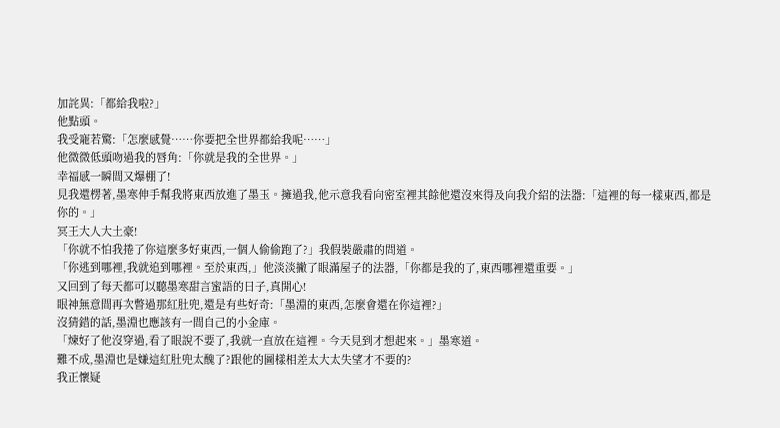加詫異:「都給我啦?」
他點頭。
我受寵若驚:「怎麼感覺……你要把全世界都給我呢……」
他微微低頭吻過我的唇角:「你就是我的全世界。」
幸福感一瞬間又爆棚了!
見我還楞著,墨寒伸手幫我將東西放進了墨玉。擁過我,他示意我看向密室裡其餘他還沒來得及向我介紹的法器:「這裡的每一樣東西,都是你的。」
冥王大人大土豪!
「你就不怕我捲了你這麼多好東西,一個人偷偷跑了?」我假裝嚴肅的問道。
「你逃到哪裡,我就追到哪裡。至於東西,」他淡淡撇了眼滿屋子的法器,「你都是我的了,東西哪裡還重要。」
又回到了每天都可以聽墨寒甜言蜜語的日子,真開心!
眼神無意間再次瞥過那紅肚兜,還是有些好奇:「墨淵的東西,怎麼會還在你這裡?」
沒猜錯的話,墨淵也應該有一間自己的小金庫。
「煉好了他沒穿過,看了眼說不要了,我就一直放在這裡。今天見到才想起來。」墨寒道。
難不成,墨淵也是嫌這紅肚兜太醜了?跟他的圖樣相差太大太失望才不要的?
我正懷疑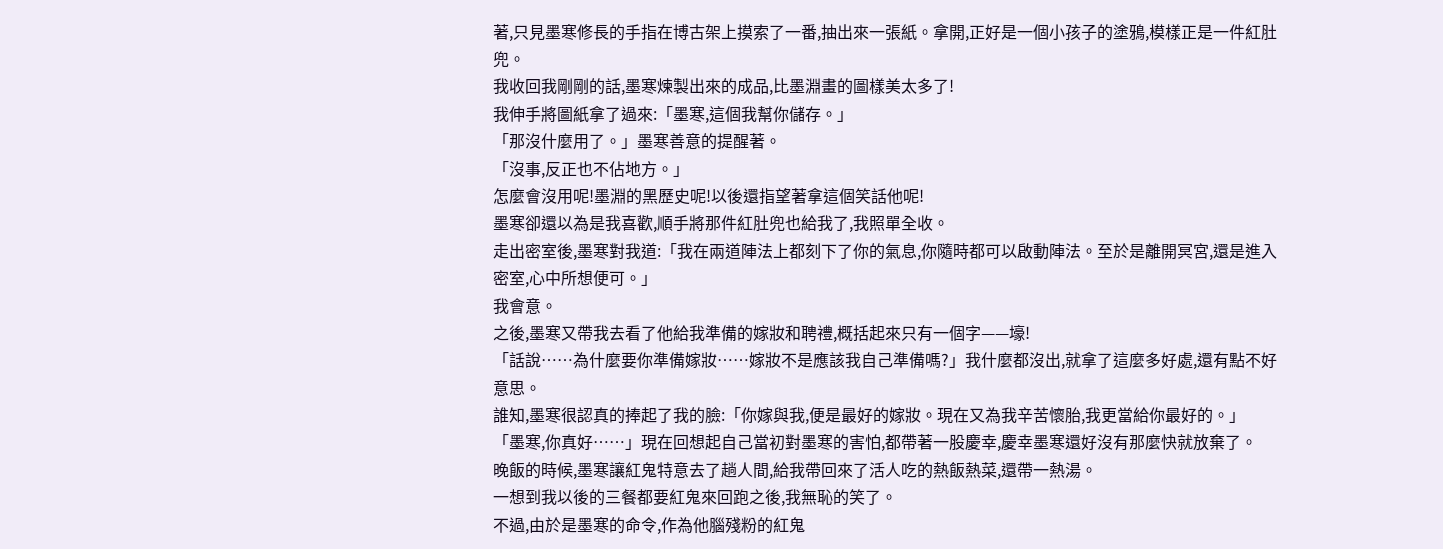著,只見墨寒修長的手指在博古架上摸索了一番,抽出來一張紙。拿開,正好是一個小孩子的塗鴉,模樣正是一件紅肚兜。
我收回我剛剛的話,墨寒煉製出來的成品,比墨淵畫的圖樣美太多了!
我伸手將圖紙拿了過來:「墨寒,這個我幫你儲存。」
「那沒什麼用了。」墨寒善意的提醒著。
「沒事,反正也不佔地方。」
怎麼會沒用呢!墨淵的黑歷史呢!以後還指望著拿這個笑話他呢!
墨寒卻還以為是我喜歡,順手將那件紅肚兜也給我了,我照單全收。
走出密室後,墨寒對我道:「我在兩道陣法上都刻下了你的氣息,你隨時都可以啟動陣法。至於是離開冥宮,還是進入密室,心中所想便可。」
我會意。
之後,墨寒又帶我去看了他給我準備的嫁妝和聘禮,概括起來只有一個字——壕!
「話說……為什麼要你準備嫁妝……嫁妝不是應該我自己準備嗎?」我什麼都沒出,就拿了這麼多好處,還有點不好意思。
誰知,墨寒很認真的捧起了我的臉:「你嫁與我,便是最好的嫁妝。現在又為我辛苦懷胎,我更當給你最好的。」
「墨寒,你真好……」現在回想起自己當初對墨寒的害怕,都帶著一股慶幸,慶幸墨寒還好沒有那麼快就放棄了。
晚飯的時候,墨寒讓紅鬼特意去了趟人間,給我帶回來了活人吃的熱飯熱菜,還帶一熱湯。
一想到我以後的三餐都要紅鬼來回跑之後,我無恥的笑了。
不過,由於是墨寒的命令,作為他腦殘粉的紅鬼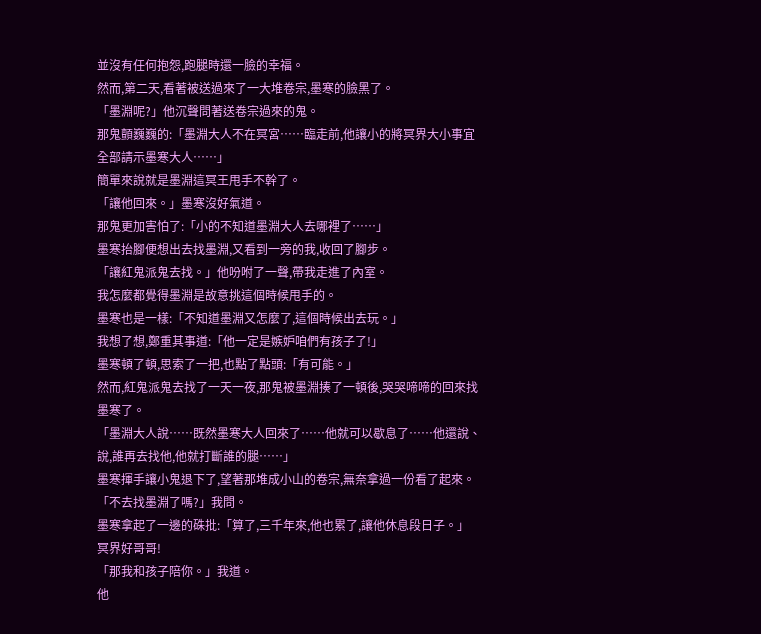並沒有任何抱怨,跑腿時還一臉的幸福。
然而,第二天,看著被送過來了一大堆卷宗,墨寒的臉黑了。
「墨淵呢?」他沉聲問著送卷宗過來的鬼。
那鬼顫巍巍的:「墨淵大人不在冥宮……臨走前,他讓小的將冥界大小事宜全部請示墨寒大人……」
簡單來說就是墨淵這冥王甩手不幹了。
「讓他回來。」墨寒沒好氣道。
那鬼更加害怕了:「小的不知道墨淵大人去哪裡了……」
墨寒抬腳便想出去找墨淵,又看到一旁的我,收回了腳步。
「讓紅鬼派鬼去找。」他吩咐了一聲,帶我走進了內室。
我怎麼都覺得墨淵是故意挑這個時候甩手的。
墨寒也是一樣:「不知道墨淵又怎麼了,這個時候出去玩。」
我想了想,鄭重其事道:「他一定是嫉妒咱們有孩子了!」
墨寒頓了頓,思索了一把,也點了點頭:「有可能。」
然而,紅鬼派鬼去找了一天一夜,那鬼被墨淵揍了一頓後,哭哭啼啼的回來找墨寒了。
「墨淵大人說……既然墨寒大人回來了……他就可以歇息了……他還說、說,誰再去找他,他就打斷誰的腿……」
墨寒揮手讓小鬼退下了,望著那堆成小山的卷宗,無奈拿過一份看了起來。
「不去找墨淵了嗎?」我問。
墨寒拿起了一邊的硃批:「算了,三千年來,他也累了,讓他休息段日子。」
冥界好哥哥!
「那我和孩子陪你。」我道。
他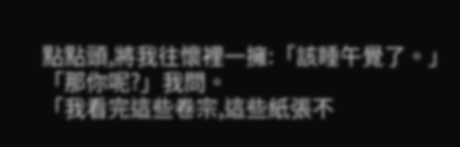點點頭,將我往懷裡一擁:「該睡午覺了。」
「那你呢?」我問。
「我看完這些卷宗,這些紙張不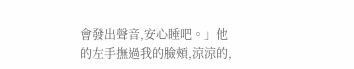會發出聲音,安心睡吧。」他的左手撫過我的臉頰,涼涼的,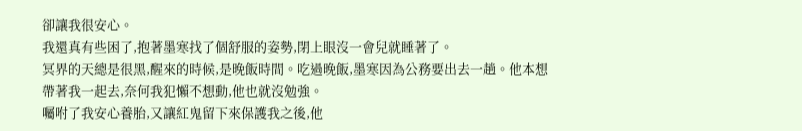卻讓我很安心。
我還真有些困了,抱著墨寒找了個舒服的姿勢,閉上眼沒一會兒就睡著了。
冥界的天總是很黑,醒來的時候,是晚飯時間。吃過晚飯,墨寒因為公務要出去一趟。他本想帶著我一起去,奈何我犯懶不想動,他也就沒勉強。
囑咐了我安心養胎,又讓紅鬼留下來保護我之後,他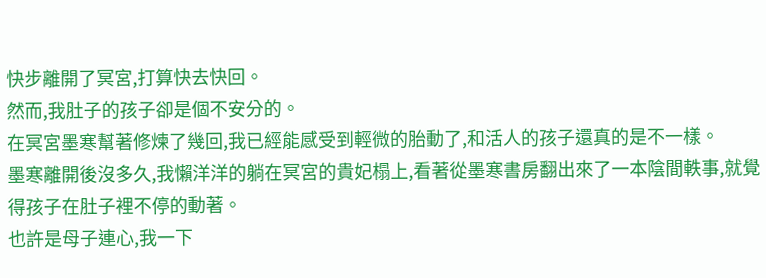快步離開了冥宮,打算快去快回。
然而,我肚子的孩子卻是個不安分的。
在冥宮墨寒幫著修煉了幾回,我已經能感受到輕微的胎動了,和活人的孩子還真的是不一樣。
墨寒離開後沒多久,我懶洋洋的躺在冥宮的貴妃榻上,看著從墨寒書房翻出來了一本陰間軼事,就覺得孩子在肚子裡不停的動著。
也許是母子連心,我一下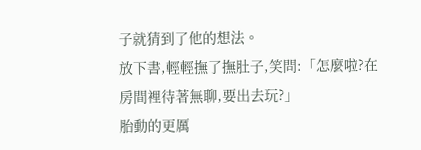子就猜到了他的想法。
放下書,輕輕撫了撫肚子,笑問:「怎麼啦?在房間裡待著無聊,要出去玩?」
胎動的更厲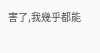害了,我幾乎都能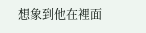想象到他在裡面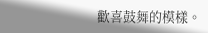歡喜鼓舞的模樣。